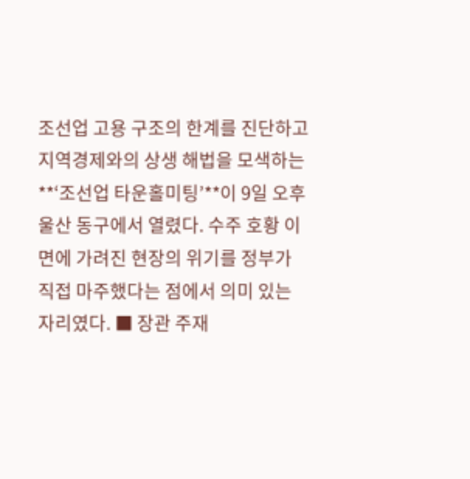조선업 고용 구조의 한계를 진단하고 지역경제와의 상생 해법을 모색하는 **‘조선업 타운홀미팅’**이 9일 오후 울산 동구에서 열렸다. 수주 호황 이면에 가려진 현장의 위기를 정부가 직접 마주했다는 점에서 의미 있는 자리였다. ■ 장관 주재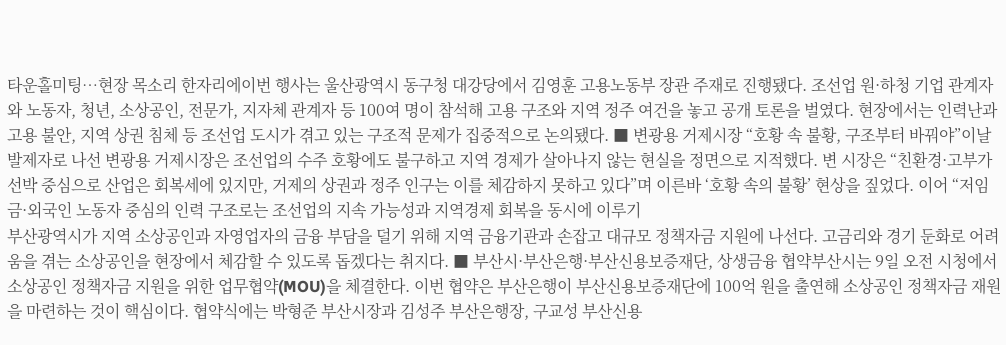타운홀미팅…현장 목소리 한자리에이번 행사는 울산광역시 동구청 대강당에서 김영훈 고용노동부 장관 주재로 진행됐다. 조선업 원·하청 기업 관계자와 노동자, 청년, 소상공인, 전문가, 지자체 관계자 등 100여 명이 참석해 고용 구조와 지역 정주 여건을 놓고 공개 토론을 벌였다. 현장에서는 인력난과 고용 불안, 지역 상권 침체 등 조선업 도시가 겪고 있는 구조적 문제가 집중적으로 논의됐다. ■ 변광용 거제시장 “호황 속 불황, 구조부터 바꿔야”이날 발제자로 나선 변광용 거제시장은 조선업의 수주 호황에도 불구하고 지역 경제가 살아나지 않는 현실을 정면으로 지적했다. 변 시장은 “친환경·고부가 선박 중심으로 산업은 회복세에 있지만, 거제의 상권과 정주 인구는 이를 체감하지 못하고 있다”며 이른바 ‘호황 속의 불황’ 현상을 짚었다. 이어 “저임금·외국인 노동자 중심의 인력 구조로는 조선업의 지속 가능성과 지역경제 회복을 동시에 이루기
부산광역시가 지역 소상공인과 자영업자의 금융 부담을 덜기 위해 지역 금융기관과 손잡고 대규모 정책자금 지원에 나선다. 고금리와 경기 둔화로 어려움을 겪는 소상공인을 현장에서 체감할 수 있도록 돕겠다는 취지다. ■ 부산시·부산은행·부산신용보증재단, 상생금융 협약부산시는 9일 오전 시청에서 소상공인 정책자금 지원을 위한 업무협약(MOU)을 체결한다. 이번 협약은 부산은행이 부산신용보증재단에 100억 원을 출연해 소상공인 정책자금 재원을 마련하는 것이 핵심이다. 협약식에는 박형준 부산시장과 김성주 부산은행장, 구교성 부산신용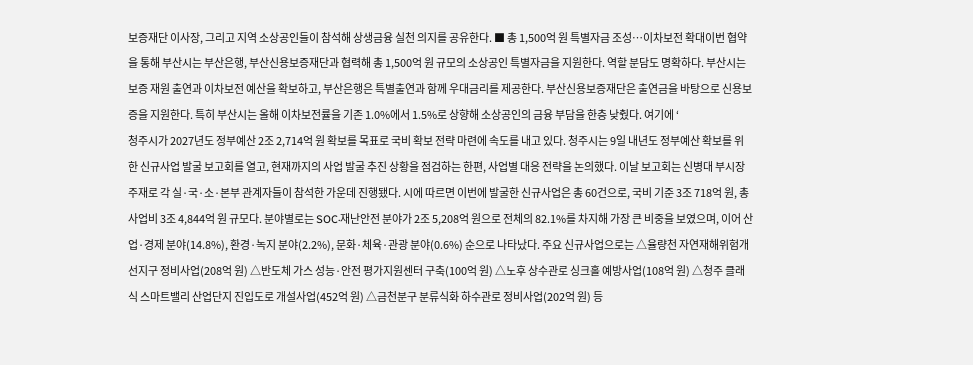보증재단 이사장, 그리고 지역 소상공인들이 참석해 상생금융 실천 의지를 공유한다. ■ 총 1,500억 원 특별자금 조성…이차보전 확대이번 협약을 통해 부산시는 부산은행, 부산신용보증재단과 협력해 총 1,500억 원 규모의 소상공인 특별자금을 지원한다. 역할 분담도 명확하다. 부산시는 보증 재원 출연과 이차보전 예산을 확보하고, 부산은행은 특별출연과 함께 우대금리를 제공한다. 부산신용보증재단은 출연금을 바탕으로 신용보증을 지원한다. 특히 부산시는 올해 이차보전률을 기존 1.0%에서 1.5%로 상향해 소상공인의 금융 부담을 한층 낮췄다. 여기에 ‘
청주시가 2027년도 정부예산 2조 2,714억 원 확보를 목표로 국비 확보 전략 마련에 속도를 내고 있다. 청주시는 9일 내년도 정부예산 확보를 위한 신규사업 발굴 보고회를 열고, 현재까지의 사업 발굴 추진 상황을 점검하는 한편, 사업별 대응 전략을 논의했다. 이날 보고회는 신병대 부시장 주재로 각 실·국·소·본부 관계자들이 참석한 가운데 진행됐다. 시에 따르면 이번에 발굴한 신규사업은 총 60건으로, 국비 기준 3조 718억 원, 총사업비 3조 4,844억 원 규모다. 분야별로는 SOC·재난안전 분야가 2조 5,208억 원으로 전체의 82.1%를 차지해 가장 큰 비중을 보였으며, 이어 산업·경제 분야(14.8%), 환경·녹지 분야(2.2%), 문화·체육·관광 분야(0.6%) 순으로 나타났다. 주요 신규사업으로는 △율량천 자연재해위험개선지구 정비사업(208억 원) △반도체 가스 성능·안전 평가지원센터 구축(100억 원) △노후 상수관로 싱크홀 예방사업(108억 원) △청주 클래식 스마트밸리 산업단지 진입도로 개설사업(452억 원) △금천분구 분류식화 하수관로 정비사업(202억 원) 등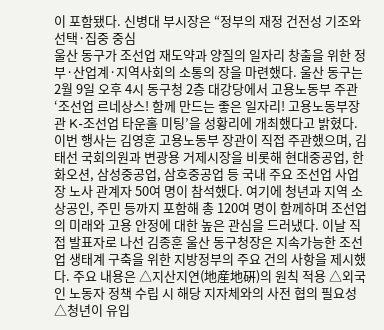이 포함됐다. 신병대 부시장은 “정부의 재정 건전성 기조와 선택·집중 중심
울산 동구가 조선업 재도약과 양질의 일자리 창출을 위한 정부·산업계·지역사회의 소통의 장을 마련했다. 울산 동구는 2월 9일 오후 4시 동구청 2층 대강당에서 고용노동부 주관 ‘조선업 르네상스! 함께 만드는 좋은 일자리! 고용노동부장관 K-조선업 타운홀 미팅’을 성황리에 개최했다고 밝혔다. 이번 행사는 김영훈 고용노동부 장관이 직접 주관했으며, 김태선 국회의원과 변광용 거제시장을 비롯해 현대중공업, 한화오션, 삼성중공업, 삼호중공업 등 국내 주요 조선업 사업장 노사 관계자 50여 명이 참석했다. 여기에 청년과 지역 소상공인, 주민 등까지 포함해 총 120여 명이 함께하며 조선업의 미래와 고용 안정에 대한 높은 관심을 드러냈다. 이날 직접 발표자로 나선 김종훈 울산 동구청장은 지속가능한 조선업 생태계 구축을 위한 지방정부의 주요 건의 사항을 제시했다. 주요 내용은 △지산지연(地産地硏)의 원칙 적용 △외국인 노동자 정책 수립 시 해당 지자체와의 사전 협의 필요성 △청년이 유입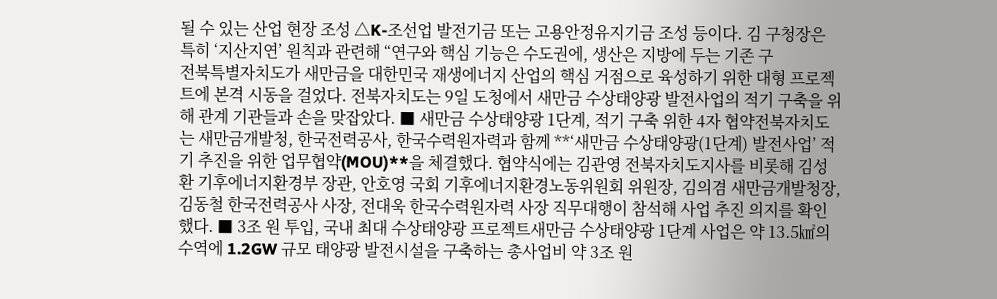될 수 있는 산업 현장 조성 △K-조선업 발전기금 또는 고용안정유지기금 조성 등이다. 김 구청장은 특히 ‘지산지연’ 원칙과 관련해 “연구와 핵심 기능은 수도권에, 생산은 지방에 두는 기존 구
전북특별자치도가 새만금을 대한민국 재생에너지 산업의 핵심 거점으로 육성하기 위한 대형 프로젝트에 본격 시동을 걸었다. 전북자치도는 9일 도청에서 새만금 수상태양광 발전사업의 적기 구축을 위해 관계 기관들과 손을 맞잡았다. ■ 새만금 수상태양광 1단계, 적기 구축 위한 4자 협약전북자치도는 새만금개발청, 한국전력공사, 한국수력원자력과 함께 **‘새만금 수상태양광(1단계) 발전사업’ 적기 추진을 위한 업무협약(MOU)**을 체결했다. 협약식에는 김관영 전북자치도지사를 비롯해 김성환 기후에너지환경부 장관, 안호영 국회 기후에너지환경노동위원회 위원장, 김의겸 새만금개발청장, 김동철 한국전력공사 사장, 전대욱 한국수력원자력 사장 직무대행이 참석해 사업 추진 의지를 확인했다. ■ 3조 원 투입, 국내 최대 수상태양광 프로젝트새만금 수상태양광 1단계 사업은 약 13.5㎢의 수역에 1.2GW 규모 태양광 발전시설을 구축하는 총사업비 약 3조 원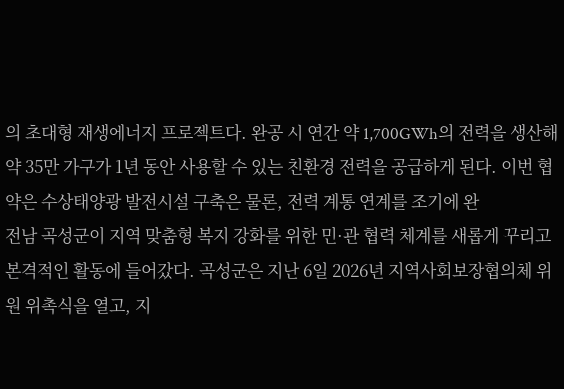의 초대형 재생에너지 프로젝트다. 완공 시 연간 약 1,700GWh의 전력을 생산해 약 35만 가구가 1년 동안 사용할 수 있는 친환경 전력을 공급하게 된다. 이번 협약은 수상태양광 발전시설 구축은 물론, 전력 계통 연계를 조기에 완
전남 곡성군이 지역 맞춤형 복지 강화를 위한 민·관 협력 체계를 새롭게 꾸리고 본격적인 활동에 들어갔다. 곡성군은 지난 6일 2026년 지역사회보장협의체 위원 위촉식을 열고, 지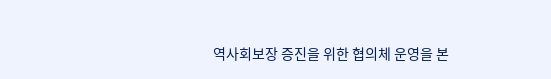역사회보장 증진을 위한 협의체 운영을 본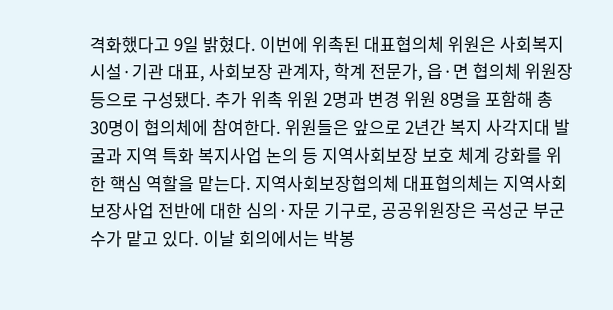격화했다고 9일 밝혔다. 이번에 위촉된 대표협의체 위원은 사회복지시설·기관 대표, 사회보장 관계자, 학계 전문가, 읍·면 협의체 위원장 등으로 구성됐다. 추가 위촉 위원 2명과 변경 위원 8명을 포함해 총 30명이 협의체에 참여한다. 위원들은 앞으로 2년간 복지 사각지대 발굴과 지역 특화 복지사업 논의 등 지역사회보장 보호 체계 강화를 위한 핵심 역할을 맡는다. 지역사회보장협의체 대표협의체는 지역사회보장사업 전반에 대한 심의·자문 기구로, 공공위원장은 곡성군 부군수가 맡고 있다. 이날 회의에서는 박봉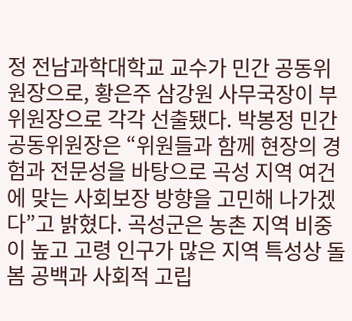정 전남과학대학교 교수가 민간 공동위원장으로, 황은주 삼강원 사무국장이 부위원장으로 각각 선출됐다. 박봉정 민간 공동위원장은 “위원들과 함께 현장의 경험과 전문성을 바탕으로 곡성 지역 여건에 맞는 사회보장 방향을 고민해 나가겠다”고 밝혔다. 곡성군은 농촌 지역 비중이 높고 고령 인구가 많은 지역 특성상 돌봄 공백과 사회적 고립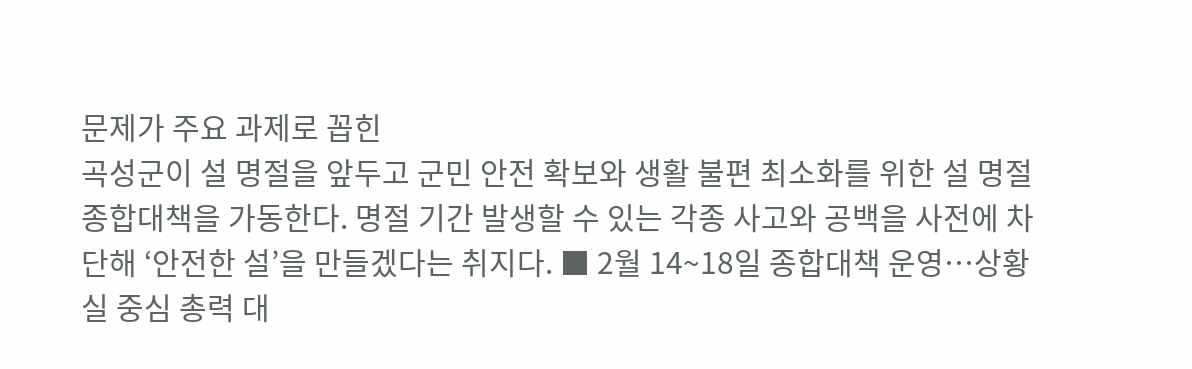문제가 주요 과제로 꼽힌
곡성군이 설 명절을 앞두고 군민 안전 확보와 생활 불편 최소화를 위한 설 명절 종합대책을 가동한다. 명절 기간 발생할 수 있는 각종 사고와 공백을 사전에 차단해 ‘안전한 설’을 만들겠다는 취지다. ■ 2월 14~18일 종합대책 운영…상황실 중심 총력 대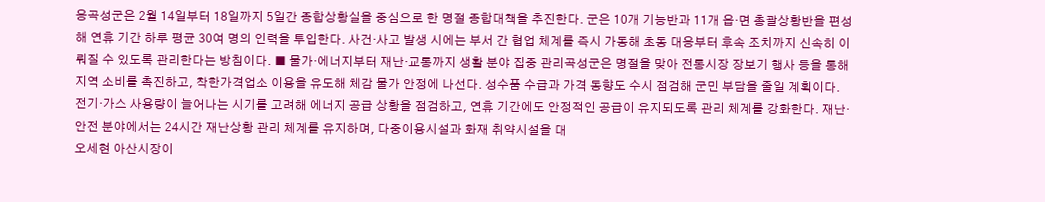응곡성군은 2월 14일부터 18일까지 5일간 종합상황실을 중심으로 한 명절 종합대책을 추진한다. 군은 10개 기능반과 11개 읍·면 총괄상황반을 편성해 연휴 기간 하루 평균 30여 명의 인력을 투입한다. 사건·사고 발생 시에는 부서 간 협업 체계를 즉시 가동해 초동 대응부터 후속 조치까지 신속히 이뤄질 수 있도록 관리한다는 방침이다. ■ 물가·에너지부터 재난·교통까지 생활 분야 집중 관리곡성군은 명절을 맞아 전통시장 장보기 행사 등을 통해 지역 소비를 촉진하고, 착한가격업소 이용을 유도해 체감 물가 안정에 나선다. 성수품 수급과 가격 동향도 수시 점검해 군민 부담을 줄일 계획이다. 전기·가스 사용량이 늘어나는 시기를 고려해 에너지 공급 상황을 점검하고, 연휴 기간에도 안정적인 공급이 유지되도록 관리 체계를 강화한다. 재난·안전 분야에서는 24시간 재난상황 관리 체계를 유지하며, 다중이용시설과 화재 취약시설을 대
오세현 아산시장이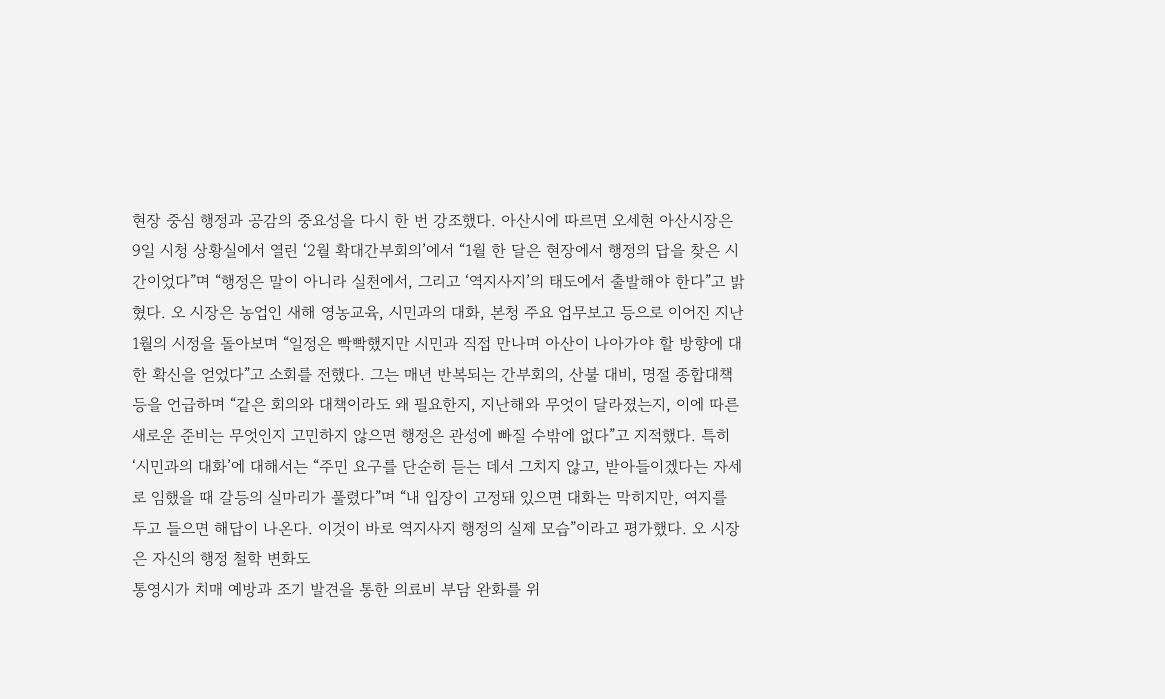현장 중심 행정과 공감의 중요성을 다시 한 번 강조했다. 아산시에 따르면 오세현 아산시장은 9일 시청 상황실에서 열린 ‘2월 확대간부회의’에서 “1월 한 달은 현장에서 행정의 답을 찾은 시간이었다”며 “행정은 말이 아니라 실천에서, 그리고 ‘역지사지’의 태도에서 출발해야 한다”고 밝혔다. 오 시장은 농업인 새해 영농교육, 시민과의 대화, 본청 주요 업무보고 등으로 이어진 지난 1월의 시정을 돌아보며 “일정은 빡빡했지만 시민과 직접 만나며 아산이 나아가야 할 방향에 대한 확신을 얻었다”고 소회를 전했다. 그는 매년 반복되는 간부회의, 산불 대비, 명절 종합대책 등을 언급하며 “같은 회의와 대책이라도 왜 필요한지, 지난해와 무엇이 달라졌는지, 이에 따른 새로운 준비는 무엇인지 고민하지 않으면 행정은 관성에 빠질 수밖에 없다”고 지적했다. 특히 ‘시민과의 대화’에 대해서는 “주민 요구를 단순히 듣는 데서 그치지 않고, 받아들이겠다는 자세로 임했을 때 갈등의 실마리가 풀렸다”며 “내 입장이 고정돼 있으면 대화는 막히지만, 여지를 두고 들으면 해답이 나온다. 이것이 바로 역지사지 행정의 실제 모습”이라고 평가했다. 오 시장은 자신의 행정 철학 변화도
통영시가 치매 예방과 조기 발견을 통한 의료비 부담 완화를 위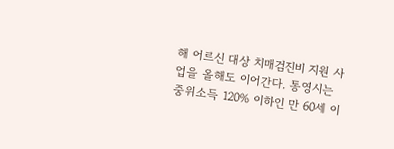해 어르신 대상 치매검진비 지원 사업을 올해도 이어간다. 통영시는 중위소득 120% 이하인 만 60세 이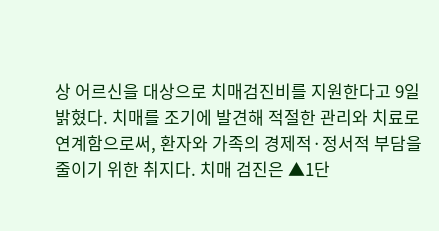상 어르신을 대상으로 치매검진비를 지원한다고 9일 밝혔다. 치매를 조기에 발견해 적절한 관리와 치료로 연계함으로써, 환자와 가족의 경제적·정서적 부담을 줄이기 위한 취지다. 치매 검진은 ▲1단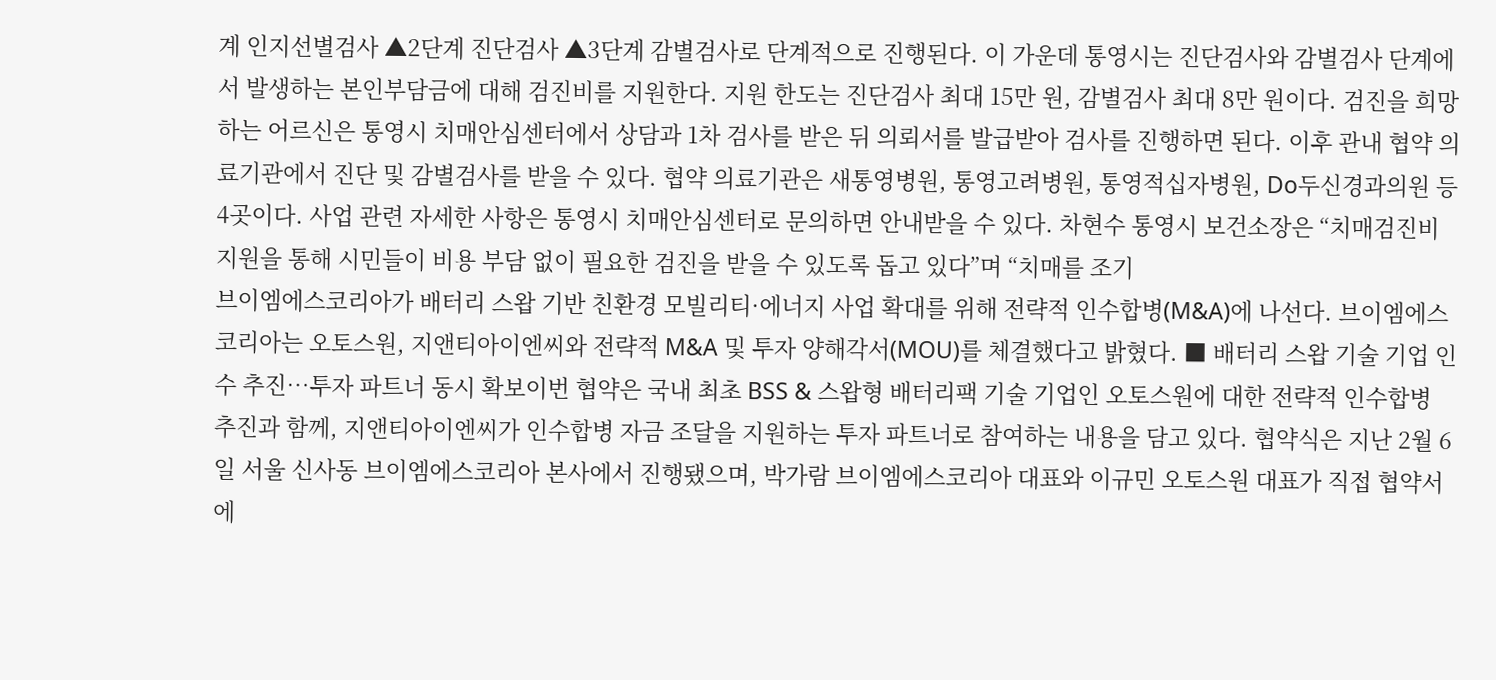계 인지선별검사 ▲2단계 진단검사 ▲3단계 감별검사로 단계적으로 진행된다. 이 가운데 통영시는 진단검사와 감별검사 단계에서 발생하는 본인부담금에 대해 검진비를 지원한다. 지원 한도는 진단검사 최대 15만 원, 감별검사 최대 8만 원이다. 검진을 희망하는 어르신은 통영시 치매안심센터에서 상담과 1차 검사를 받은 뒤 의뢰서를 발급받아 검사를 진행하면 된다. 이후 관내 협약 의료기관에서 진단 및 감별검사를 받을 수 있다. 협약 의료기관은 새통영병원, 통영고려병원, 통영적십자병원, Do두신경과의원 등 4곳이다. 사업 관련 자세한 사항은 통영시 치매안심센터로 문의하면 안내받을 수 있다. 차현수 통영시 보건소장은 “치매검진비 지원을 통해 시민들이 비용 부담 없이 필요한 검진을 받을 수 있도록 돕고 있다”며 “치매를 조기
브이엠에스코리아가 배터리 스왑 기반 친환경 모빌리티·에너지 사업 확대를 위해 전략적 인수합병(M&A)에 나선다. 브이엠에스코리아는 오토스원, 지앤티아이엔씨와 전략적 M&A 및 투자 양해각서(MOU)를 체결했다고 밝혔다. ■ 배터리 스왑 기술 기업 인수 추진…투자 파트너 동시 확보이번 협약은 국내 최초 BSS & 스왑형 배터리팩 기술 기업인 오토스원에 대한 전략적 인수합병 추진과 함께, 지앤티아이엔씨가 인수합병 자금 조달을 지원하는 투자 파트너로 참여하는 내용을 담고 있다. 협약식은 지난 2월 6일 서울 신사동 브이엠에스코리아 본사에서 진행됐으며, 박가람 브이엠에스코리아 대표와 이규민 오토스원 대표가 직접 협약서에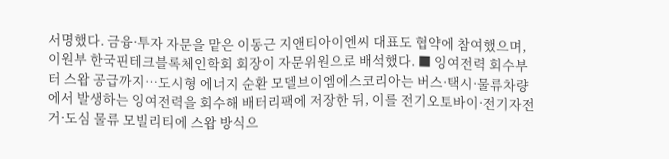서명했다. 금융·투자 자문을 맡은 이동근 지앤티아이엔씨 대표도 협약에 참여했으며, 이원부 한국핀테크블록체인학회 회장이 자문위원으로 배석했다. ■ 잉여전력 회수부터 스왑 공급까지…도시형 에너지 순환 모델브이엠에스코리아는 버스·택시·물류차량에서 발생하는 잉여전력을 회수해 배터리팩에 저장한 뒤, 이를 전기오토바이·전기자전거·도심 물류 모빌리티에 스왑 방식으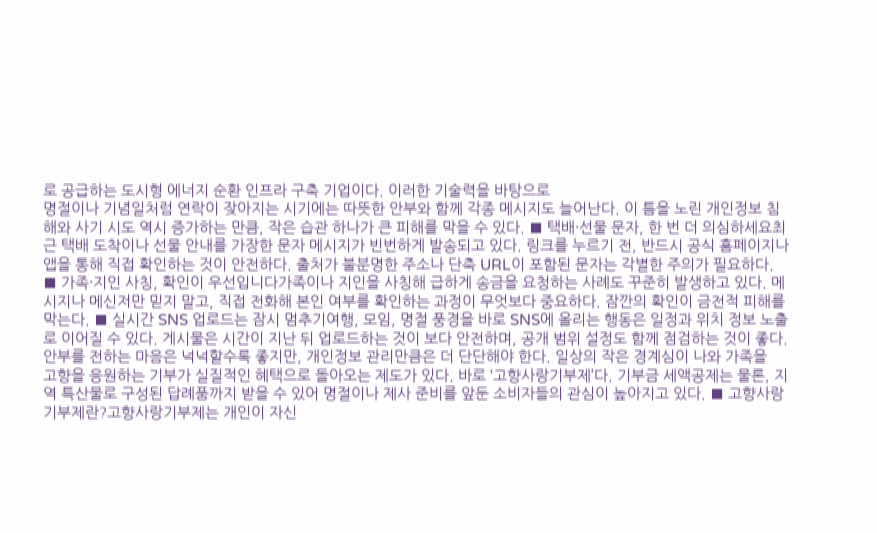로 공급하는 도시형 에너지 순환 인프라 구축 기업이다. 이러한 기술력을 바탕으로
명절이나 기념일처럼 연락이 잦아지는 시기에는 따뜻한 안부와 함께 각종 메시지도 늘어난다. 이 틈을 노린 개인정보 침해와 사기 시도 역시 증가하는 만큼, 작은 습관 하나가 큰 피해를 막을 수 있다. ■ 택배·선물 문자, 한 번 더 의심하세요최근 택배 도착이나 선물 안내를 가장한 문자 메시지가 빈번하게 발송되고 있다. 링크를 누르기 전, 반드시 공식 홈페이지나 앱을 통해 직접 확인하는 것이 안전하다. 출처가 불분명한 주소나 단축 URL이 포함된 문자는 각별한 주의가 필요하다. ■ 가족·지인 사칭, 확인이 우선입니다가족이나 지인을 사칭해 급하게 송금을 요청하는 사례도 꾸준히 발생하고 있다. 메시지나 메신저만 믿지 말고, 직접 전화해 본인 여부를 확인하는 과정이 무엇보다 중요하다. 잠깐의 확인이 금전적 피해를 막는다. ■ 실시간 SNS 업로드는 잠시 멈추기여행, 모임, 명절 풍경을 바로 SNS에 올리는 행동은 일정과 위치 정보 노출로 이어질 수 있다. 게시물은 시간이 지난 뒤 업로드하는 것이 보다 안전하며, 공개 범위 설정도 함께 점검하는 것이 좋다. 안부를 전하는 마음은 넉넉할수록 좋지만, 개인정보 관리만큼은 더 단단해야 한다. 일상의 작은 경계심이 나와 가족을
고향을 응원하는 기부가 실질적인 혜택으로 돌아오는 제도가 있다. 바로 ‘고향사랑기부제’다. 기부금 세액공제는 물론, 지역 특산물로 구성된 답례품까지 받을 수 있어 명절이나 제사 준비를 앞둔 소비자들의 관심이 높아지고 있다. ■ 고향사랑기부제란?고향사랑기부제는 개인이 자신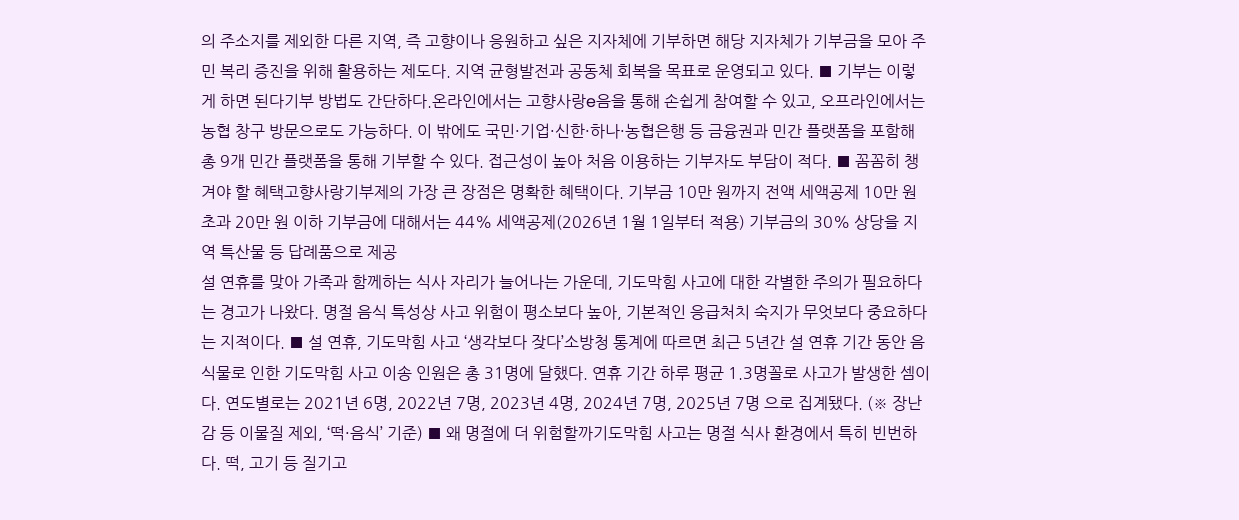의 주소지를 제외한 다른 지역, 즉 고향이나 응원하고 싶은 지자체에 기부하면 해당 지자체가 기부금을 모아 주민 복리 증진을 위해 활용하는 제도다. 지역 균형발전과 공동체 회복을 목표로 운영되고 있다. ■ 기부는 이렇게 하면 된다기부 방법도 간단하다.온라인에서는 고향사랑e음을 통해 손쉽게 참여할 수 있고, 오프라인에서는 농협 창구 방문으로도 가능하다. 이 밖에도 국민·기업·신한·하나·농협은행 등 금융권과 민간 플랫폼을 포함해 총 9개 민간 플랫폼을 통해 기부할 수 있다. 접근성이 높아 처음 이용하는 기부자도 부담이 적다. ■ 꼼꼼히 챙겨야 할 혜택고향사랑기부제의 가장 큰 장점은 명확한 혜택이다. 기부금 10만 원까지 전액 세액공제 10만 원 초과 20만 원 이하 기부금에 대해서는 44% 세액공제(2026년 1월 1일부터 적용) 기부금의 30% 상당을 지역 특산물 등 답례품으로 제공
설 연휴를 맞아 가족과 함께하는 식사 자리가 늘어나는 가운데, 기도막힘 사고에 대한 각별한 주의가 필요하다는 경고가 나왔다. 명절 음식 특성상 사고 위험이 평소보다 높아, 기본적인 응급처치 숙지가 무엇보다 중요하다는 지적이다. ■ 설 연휴, 기도막힘 사고 ‘생각보다 잦다’소방청 통계에 따르면 최근 5년간 설 연휴 기간 동안 음식물로 인한 기도막힘 사고 이송 인원은 총 31명에 달했다. 연휴 기간 하루 평균 1.3명꼴로 사고가 발생한 셈이다. 연도별로는 2021년 6명, 2022년 7명, 2023년 4명, 2024년 7명, 2025년 7명 으로 집계됐다. (※ 장난감 등 이물질 제외, ‘떡·음식’ 기준) ■ 왜 명절에 더 위험할까기도막힘 사고는 명절 식사 환경에서 특히 빈번하다. 떡, 고기 등 질기고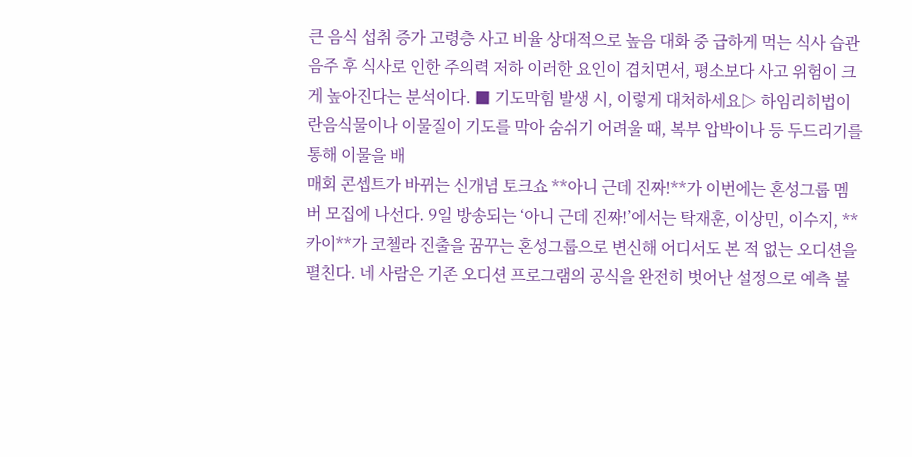큰 음식 섭취 증가 고령층 사고 비율 상대적으로 높음 대화 중 급하게 먹는 식사 습관 음주 후 식사로 인한 주의력 저하 이러한 요인이 겹치면서, 평소보다 사고 위험이 크게 높아진다는 분석이다. ■ 기도막힘 발생 시, 이렇게 대처하세요▷ 하임리히법이란음식물이나 이물질이 기도를 막아 숨쉬기 어려울 때, 복부 압박이나 등 두드리기를 통해 이물을 배
매회 콘셉트가 바뀌는 신개념 토크쇼 **아니 근데 진짜!**가 이번에는 혼성그룹 멤버 모집에 나선다. 9일 방송되는 ‘아니 근데 진짜!’에서는 탁재훈, 이상민, 이수지, **카이**가 코첼라 진출을 꿈꾸는 혼성그룹으로 변신해 어디서도 본 적 없는 오디션을 펼친다. 네 사람은 기존 오디션 프로그램의 공식을 완전히 벗어난 설정으로 예측 불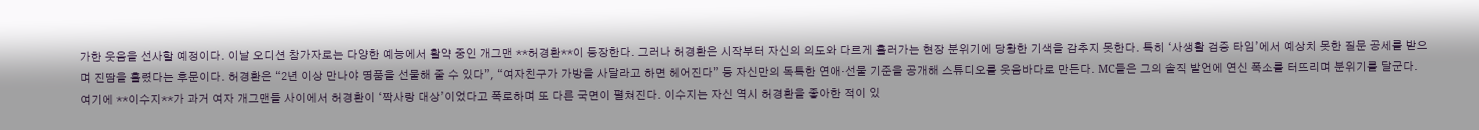가한 웃음을 선사할 예정이다. 이날 오디션 참가자로는 다양한 예능에서 활약 중인 개그맨 **허경환**이 등장한다. 그러나 허경환은 시작부터 자신의 의도와 다르게 흘러가는 현장 분위기에 당황한 기색을 감추지 못한다. 특히 ‘사생활 검증 타임’에서 예상치 못한 질문 공세를 받으며 진땀을 흘렸다는 후문이다. 허경환은 “2년 이상 만나야 명품을 선물해 줄 수 있다”, “여자친구가 가방을 사달라고 하면 헤어진다” 등 자신만의 독특한 연애·선물 기준을 공개해 스튜디오를 웃음바다로 만든다. MC들은 그의 솔직 발언에 연신 폭소를 터뜨리며 분위기를 달군다. 여기에 **이수지**가 과거 여자 개그맨들 사이에서 허경환이 ‘짝사랑 대상’이었다고 폭로하며 또 다른 국면이 펼쳐진다. 이수지는 자신 역시 허경환을 좋아한 적이 있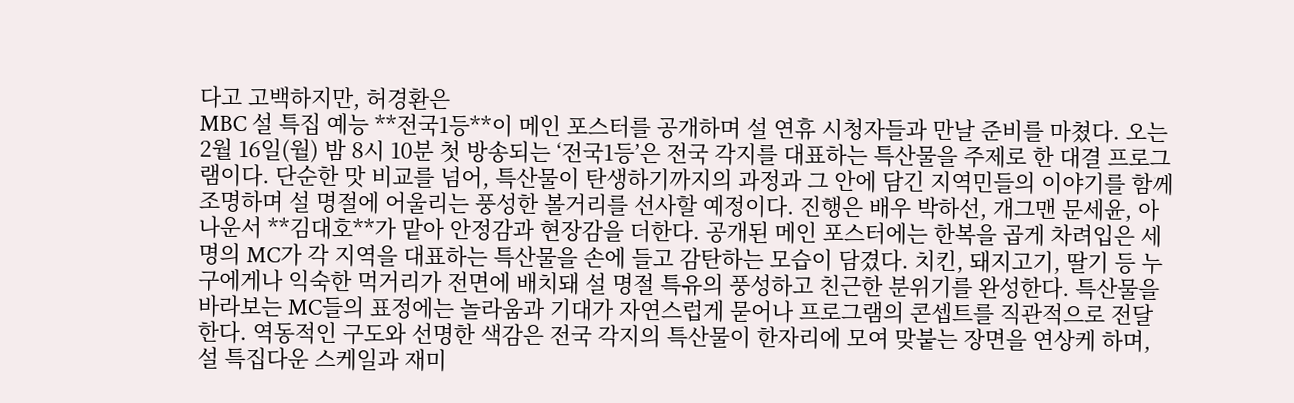다고 고백하지만, 허경환은
MBC 설 특집 예능 **전국1등**이 메인 포스터를 공개하며 설 연휴 시청자들과 만날 준비를 마쳤다. 오는 2월 16일(월) 밤 8시 10분 첫 방송되는 ‘전국1등’은 전국 각지를 대표하는 특산물을 주제로 한 대결 프로그램이다. 단순한 맛 비교를 넘어, 특산물이 탄생하기까지의 과정과 그 안에 담긴 지역민들의 이야기를 함께 조명하며 설 명절에 어울리는 풍성한 볼거리를 선사할 예정이다. 진행은 배우 박하선, 개그맨 문세윤, 아나운서 **김대호**가 맡아 안정감과 현장감을 더한다. 공개된 메인 포스터에는 한복을 곱게 차려입은 세 명의 MC가 각 지역을 대표하는 특산물을 손에 들고 감탄하는 모습이 담겼다. 치킨, 돼지고기, 딸기 등 누구에게나 익숙한 먹거리가 전면에 배치돼 설 명절 특유의 풍성하고 친근한 분위기를 완성한다. 특산물을 바라보는 MC들의 표정에는 놀라움과 기대가 자연스럽게 묻어나 프로그램의 콘셉트를 직관적으로 전달한다. 역동적인 구도와 선명한 색감은 전국 각지의 특산물이 한자리에 모여 맞붙는 장면을 연상케 하며, 설 특집다운 스케일과 재미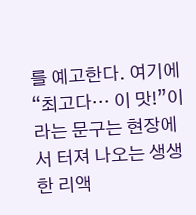를 예고한다. 여기에 “최고다… 이 맛!”이라는 문구는 현장에서 터져 나오는 생생한 리액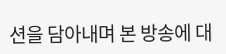션을 담아내며 본 방송에 대